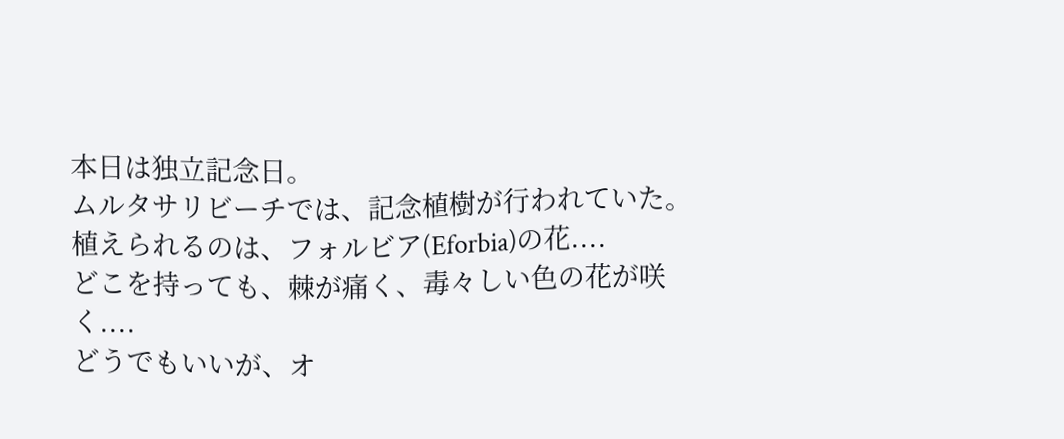本日は独立記念日。
ムルタサリビーチでは、記念植樹が行われていた。
植えられるのは、フォルビア(Eforbia)の花....
どこを持っても、棘が痛く、毒々しい色の花が咲く....
どうでもいいが、オ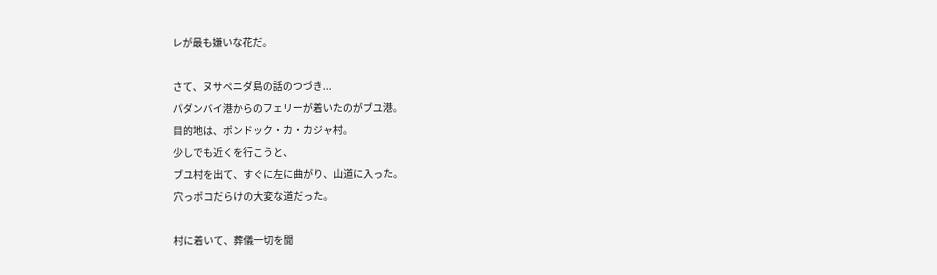レが最も嫌いな花だ。

さて、ヌサペニダ島の話のつづき...
パダンバイ港からのフェリーが着いたのがブユ港。
目的地は、ポンドック・カ・カジャ村。
少しでも近くを行こうと、
ブユ村を出て、すぐに左に曲がり、山道に入った。
穴っポコだらけの大変な道だった。

村に着いて、葬儀一切を聞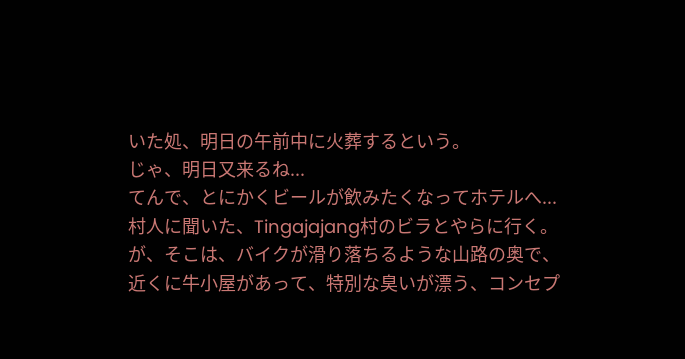いた処、明日の午前中に火葬するという。
じゃ、明日又来るね...
てんで、とにかくビールが飲みたくなってホテルへ...
村人に聞いた、Tingajajang村のビラとやらに行く。
が、そこは、バイクが滑り落ちるような山路の奥で、
近くに牛小屋があって、特別な臭いが漂う、コンセプ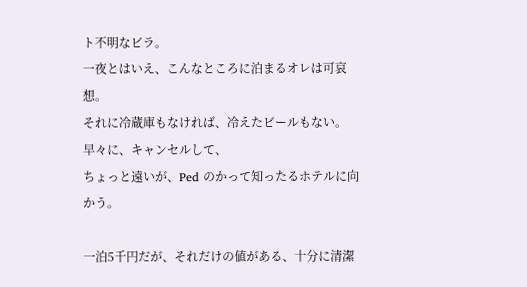ト不明なビラ。
一夜とはいえ、こんなところに泊まるオレは可哀想。
それに冷蔵庫もなければ、冷えたビールもない。
早々に、キャンセルして、
ちょっと遠いが、Ped のかって知ったるホテルに向かう。

一泊5千円だが、それだけの値がある、十分に清潔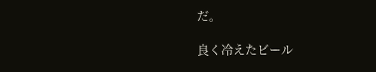だ。

良く冷えたビール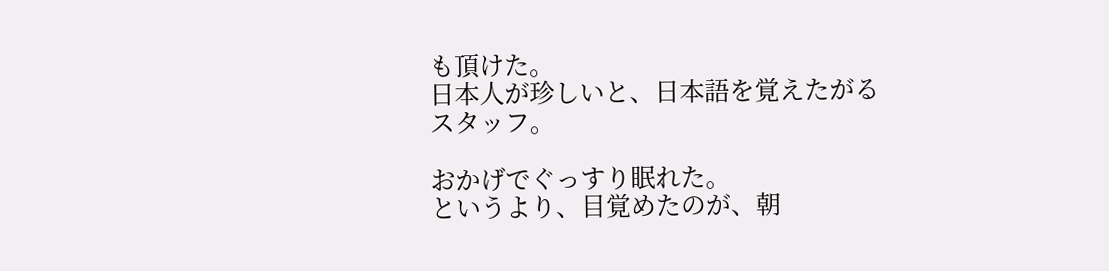も頂けた。
日本人が珍しいと、日本語を覚えたがるスタッフ。

おかげでぐっすり眠れた。
というより、目覚めたのが、朝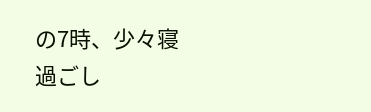の7時、少々寝過ごし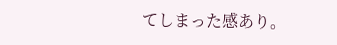てしまった感あり。